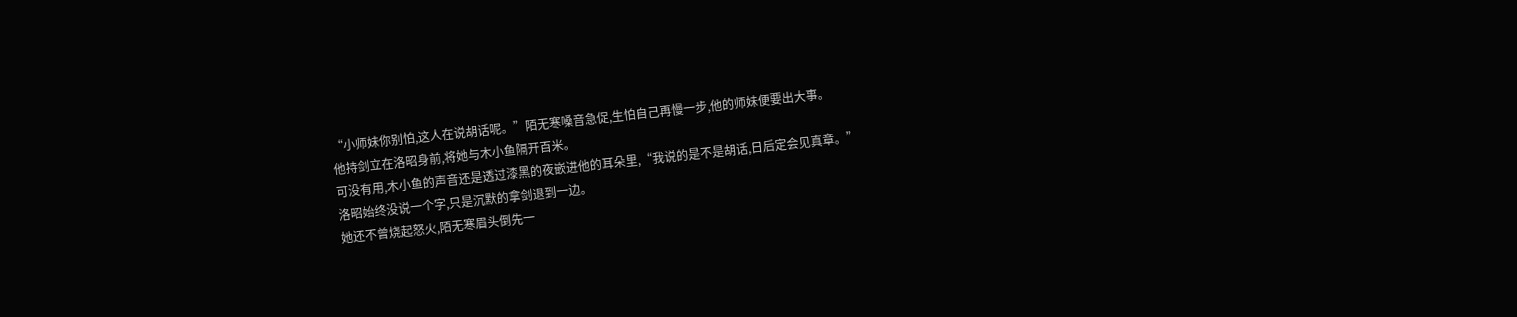“小师妹你别怕,这人在说胡话呢。”陌无寒嗓音急促,生怕自己再慢一步,他的师妹便要出大事。
他持剑立在洛昭身前,将她与木小鱼隔开百米。
可没有用,木小鱼的声音还是透过漆黑的夜嵌进他的耳朵里,“我说的是不是胡话,日后定会见真章。”
洛昭始终没说一个字,只是沉默的拿剑退到一边。
她还不曾烧起怒火,陌无寒眉头倒先一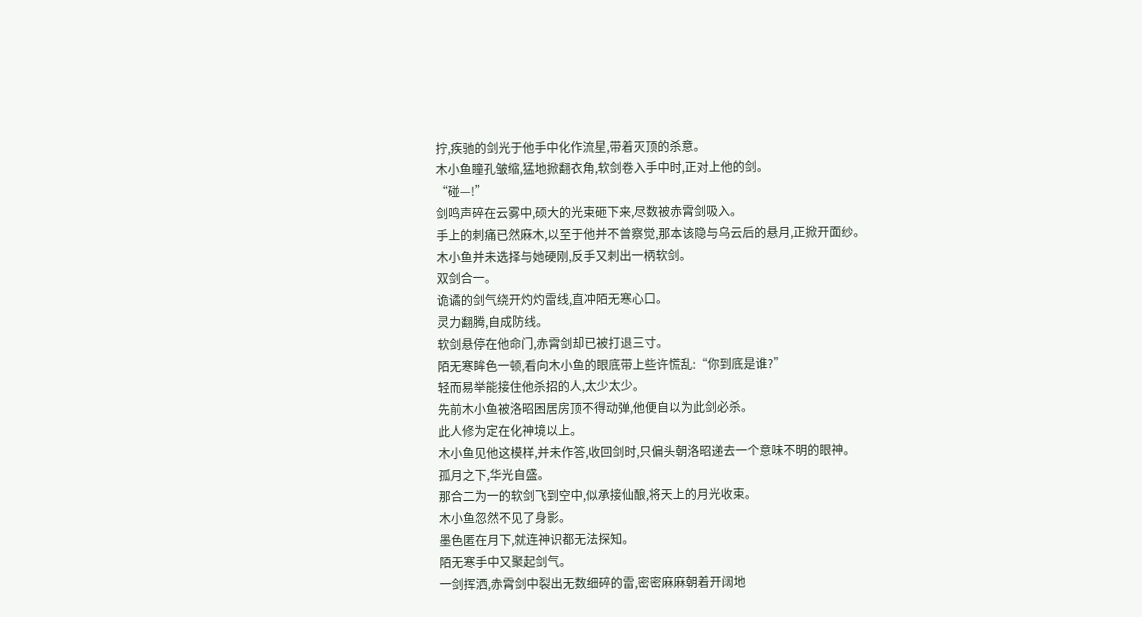拧,疾驰的剑光于他手中化作流星,带着灭顶的杀意。
木小鱼瞳孔皱缩,猛地掀翻衣角,软剑卷入手中时,正对上他的剑。
“碰—!”
剑鸣声碎在云雾中,硕大的光束砸下来,尽数被赤霄剑吸入。
手上的刺痛已然麻木,以至于他并不曾察觉,那本该隐与乌云后的悬月,正掀开面纱。
木小鱼并未选择与她硬刚,反手又刺出一柄软剑。
双剑合一。
诡谲的剑气绕开灼灼雷线,直冲陌无寒心口。
灵力翻腾,自成防线。
软剑悬停在他命门,赤霄剑却已被打退三寸。
陌无寒眸色一顿,看向木小鱼的眼底带上些许慌乱:“你到底是谁?”
轻而易举能接住他杀招的人,太少太少。
先前木小鱼被洛昭困居房顶不得动弹,他便自以为此剑必杀。
此人修为定在化神境以上。
木小鱼见他这模样,并未作答,收回剑时,只偏头朝洛昭递去一个意味不明的眼神。
孤月之下,华光自盛。
那合二为一的软剑飞到空中,似承接仙酿,将天上的月光收束。
木小鱼忽然不见了身影。
墨色匿在月下,就连神识都无法探知。
陌无寒手中又聚起剑气。
一剑挥洒,赤霄剑中裂出无数细碎的雷,密密麻麻朝着开阔地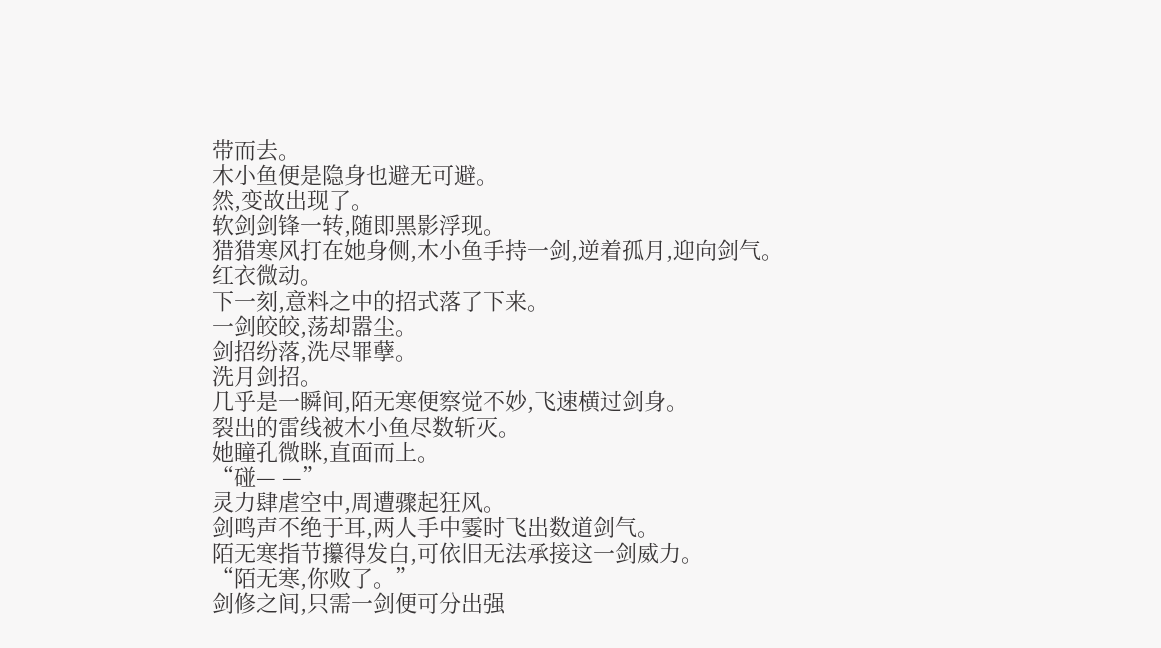带而去。
木小鱼便是隐身也避无可避。
然,变故出现了。
软剑剑锋一转,随即黑影浮现。
猎猎寒风打在她身侧,木小鱼手持一剑,逆着孤月,迎向剑气。
红衣微动。
下一刻,意料之中的招式落了下来。
一剑皎皎,荡却嚣尘。
剑招纷落,洗尽罪孽。
洗月剑招。
几乎是一瞬间,陌无寒便察觉不妙,飞速横过剑身。
裂出的雷线被木小鱼尽数斩灭。
她瞳孔微眯,直面而上。
“碰— —”
灵力肆虐空中,周遭骤起狂风。
剑鸣声不绝于耳,两人手中霎时飞出数道剑气。
陌无寒指节攥得发白,可依旧无法承接这一剑威力。
“陌无寒,你败了。”
剑修之间,只需一剑便可分出强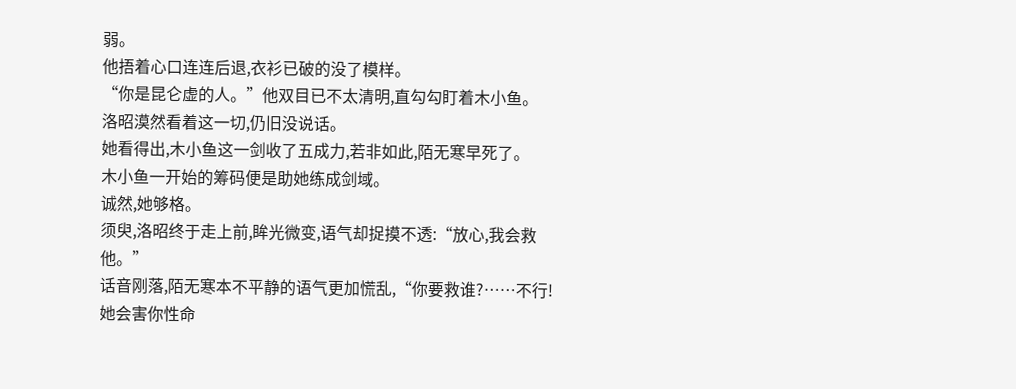弱。
他捂着心口连连后退,衣衫已破的没了模样。
“你是昆仑虚的人。”他双目已不太清明,直勾勾盯着木小鱼。
洛昭漠然看着这一切,仍旧没说话。
她看得出,木小鱼这一剑收了五成力,若非如此,陌无寒早死了。
木小鱼一开始的筹码便是助她练成剑域。
诚然,她够格。
须臾,洛昭终于走上前,眸光微变,语气却捉摸不透:“放心,我会救他。”
话音刚落,陌无寒本不平静的语气更加慌乱,“你要救谁?……不行!她会害你性命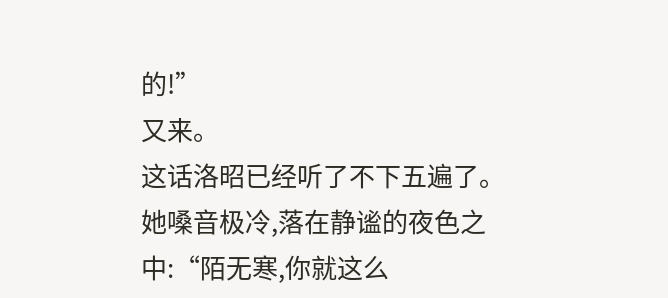的!”
又来。
这话洛昭已经听了不下五遍了。
她嗓音极冷,落在静谧的夜色之中:“陌无寒,你就这么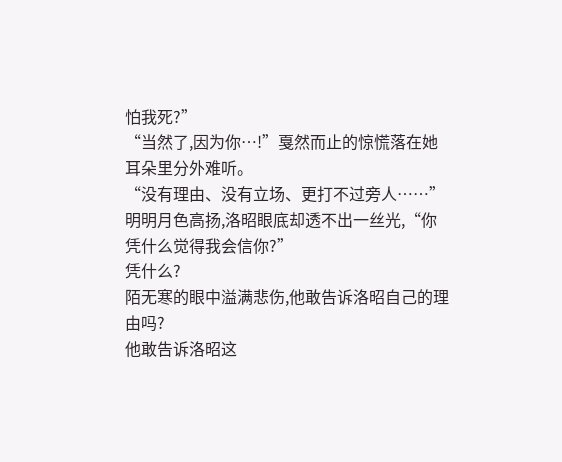怕我死?”
“当然了,因为你…!”戛然而止的惊慌落在她耳朵里分外难听。
“没有理由、没有立场、更打不过旁人……”
明明月色高扬,洛昭眼底却透不出一丝光,“你凭什么觉得我会信你?”
凭什么?
陌无寒的眼中溢满悲伤,他敢告诉洛昭自己的理由吗?
他敢告诉洛昭这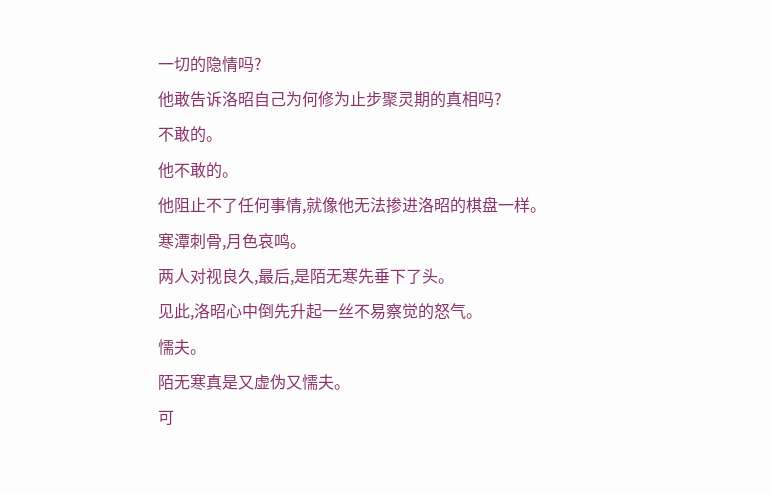一切的隐情吗?
他敢告诉洛昭自己为何修为止步聚灵期的真相吗?
不敢的。
他不敢的。
他阻止不了任何事情,就像他无法掺进洛昭的棋盘一样。
寒潭刺骨,月色哀鸣。
两人对视良久,最后,是陌无寒先垂下了头。
见此,洛昭心中倒先升起一丝不易察觉的怒气。
懦夫。
陌无寒真是又虚伪又懦夫。
可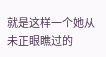就是这样一个她从未正眼瞧过的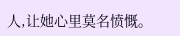人,让她心里莫名愤慨。